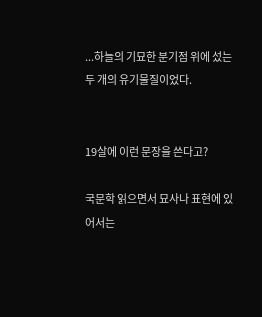...하늘의 기묘한 분기점 위에 섰는 두 개의 유기물질이었다.


19살에 이런 문장을 쓴다고?

국문학 읽으면서 묘사나 표현에 있어서는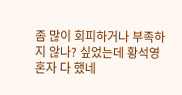좀 많이 회피하거나 부족하지 않나? 싶었는데 황석영 혼자 다 했네